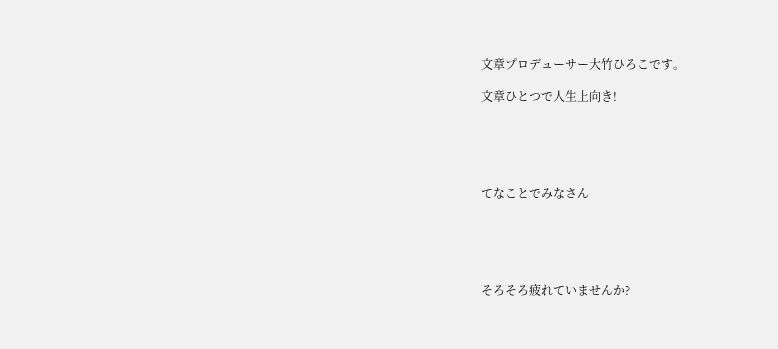文章プロデューサー大竹ひろこです。

文章ひとつで人生上向き!





てなことでみなさん





そろそろ疲れていませんか?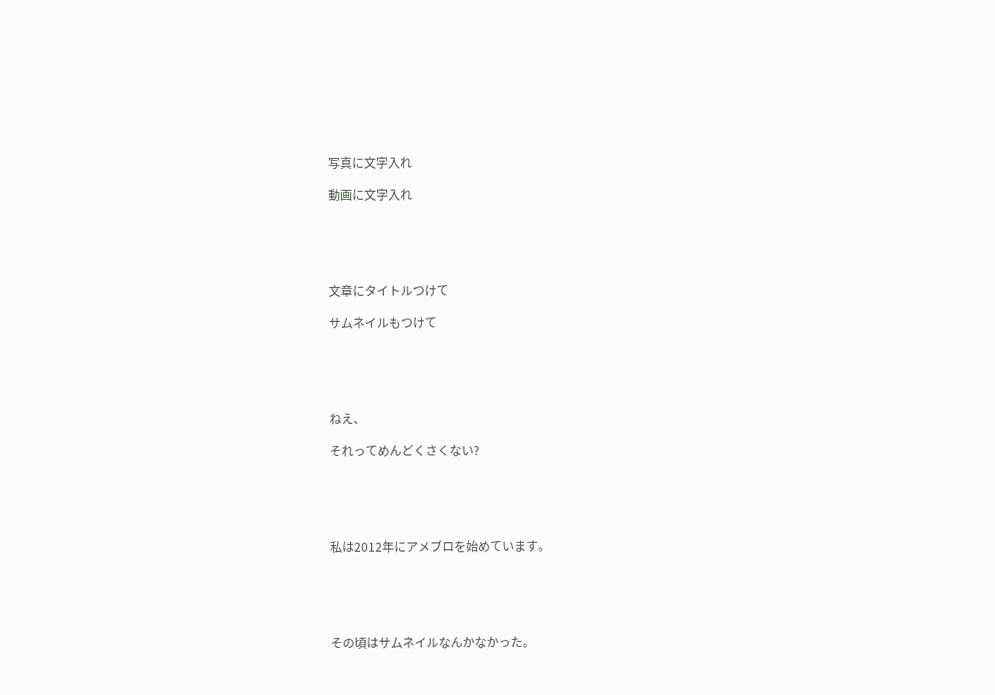写真に文字入れ

動画に文字入れ





文章にタイトルつけて

サムネイルもつけて





ねえ、

それってめんどくさくない?





私は2012年にアメブロを始めています。





その頃はサムネイルなんかなかった。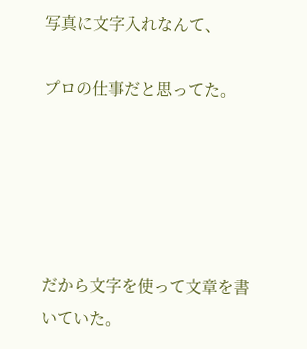写真に文字入れなんて、

プロの仕事だと思ってた。





だから文字を使って文章を書いていた。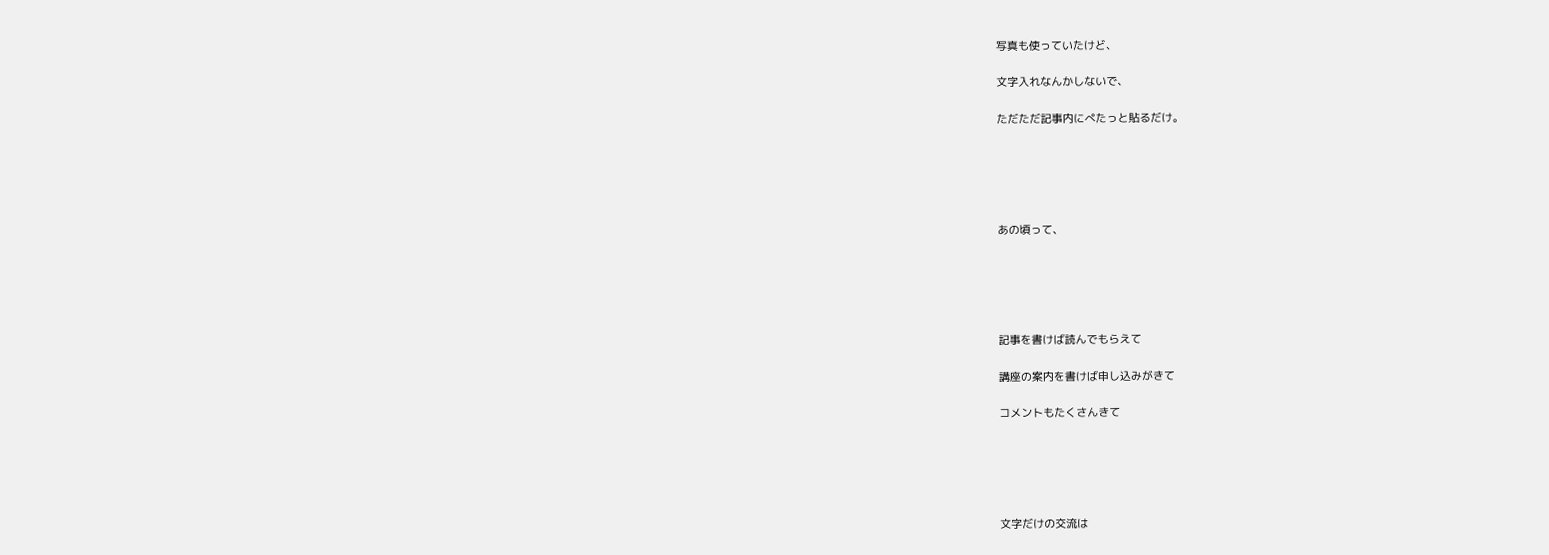写真も使っていたけど、

文字入れなんかしないで、

ただただ記事内にぺたっと貼るだけ。





あの頃って、





記事を書けば読んでもらえて

講座の案内を書けば申し込みがきて

コメントもたくさんきて





文字だけの交流は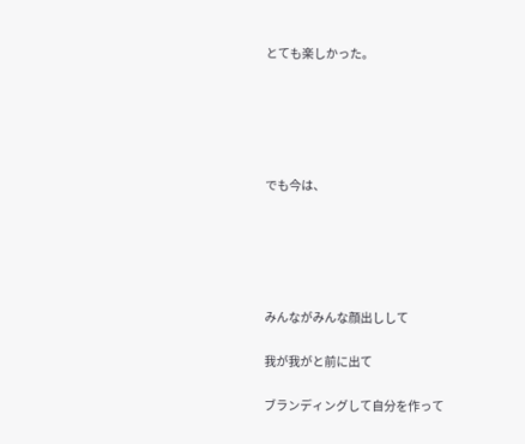とても楽しかった。





でも今は、





みんながみんな顔出しして

我が我がと前に出て

ブランディングして自分を作って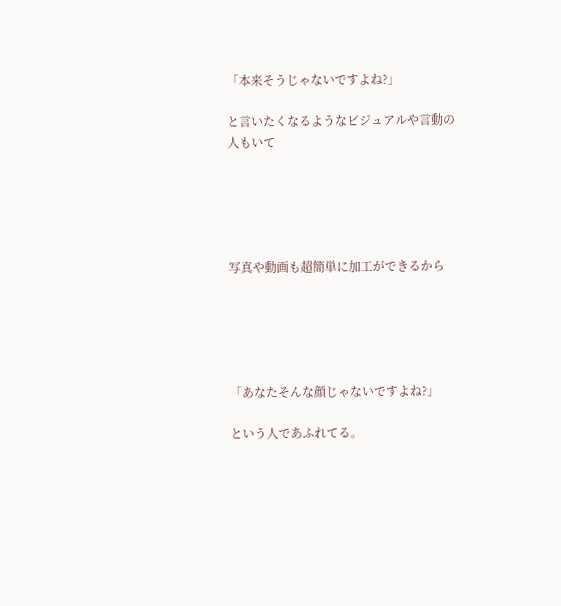「本来そうじゃないですよね?」

と言いたくなるようなビジュアルや言動の人もいて





写真や動画も超簡単に加工ができるから





「あなたそんな顔じゃないですよね?」

という人であふれてる。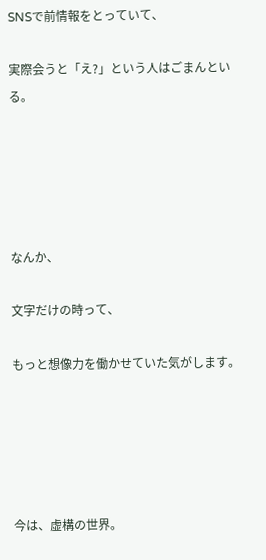SNSで前情報をとっていて、

実際会うと「え?」という人はごまんといる。





なんか、

文字だけの時って、

もっと想像力を働かせていた気がします。





今は、虚構の世界。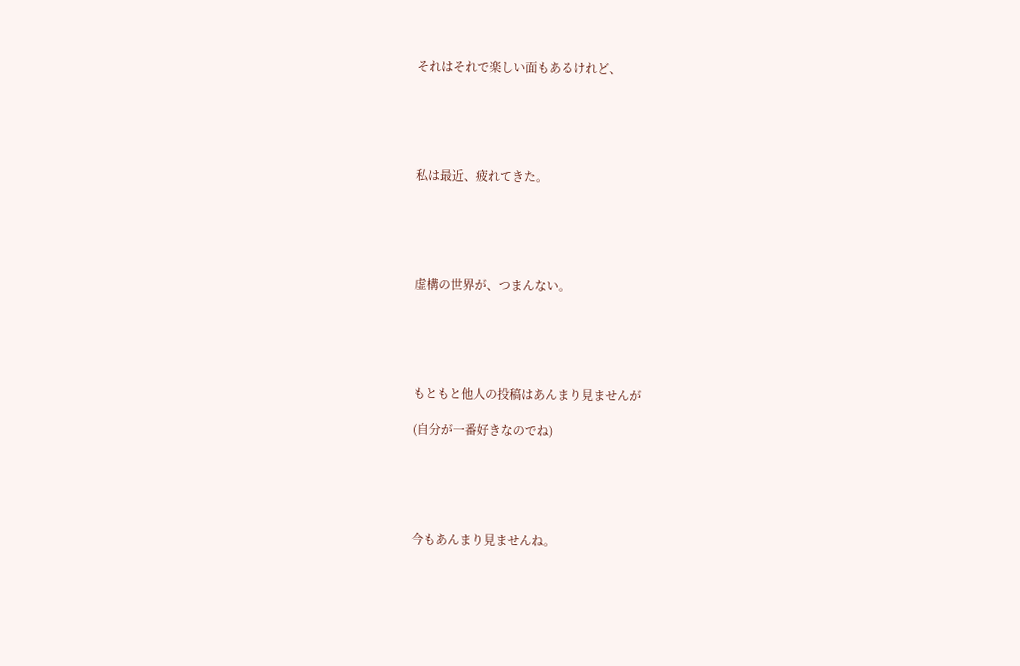それはそれで楽しい面もあるけれど、





私は最近、疲れてきた。





虚構の世界が、つまんない。





もともと他人の投稿はあんまり見ませんが

(自分が一番好きなのでね)





今もあんまり見ませんね。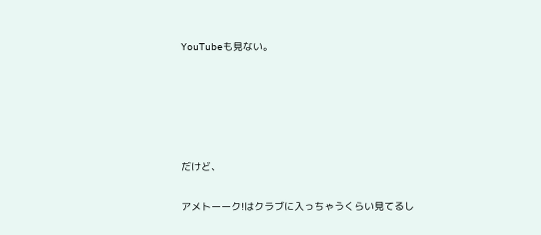YouTubeも見ない。





だけど、

アメトーーク!はクラブに入っちゃうくらい見てるし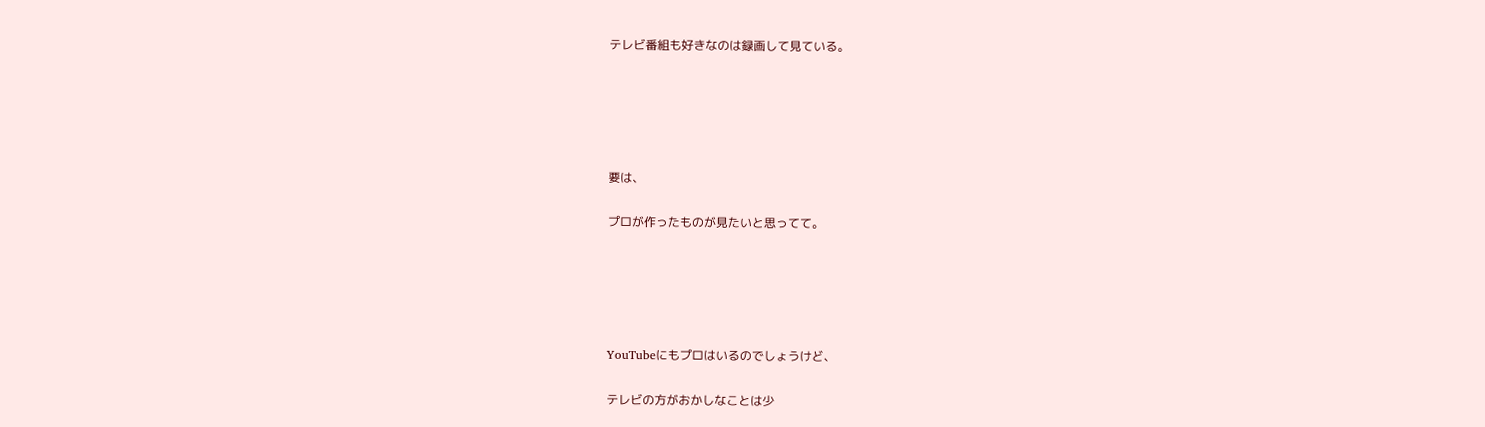テレビ番組も好きなのは録画して見ている。





要は、

プロが作ったものが見たいと思ってて。





YouTubeにもプロはいるのでしょうけど、

テレビの方がおかしなことは少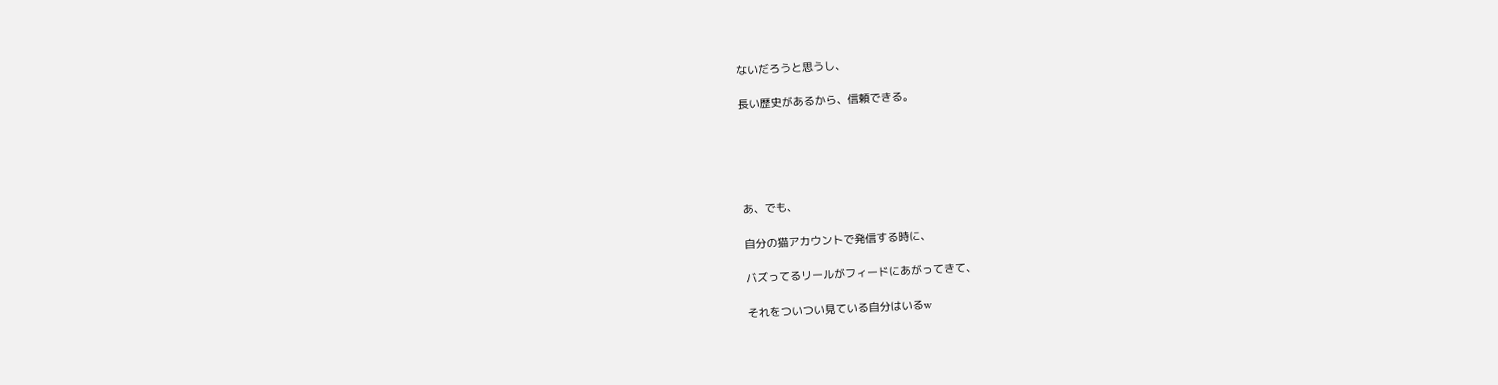ないだろうと思うし、

長い歴史があるから、信頼できる。





あ、でも、

自分の猫アカウントで発信する時に、

バズってるリールがフィードにあがってきて、

それをついつい見ている自分はいるw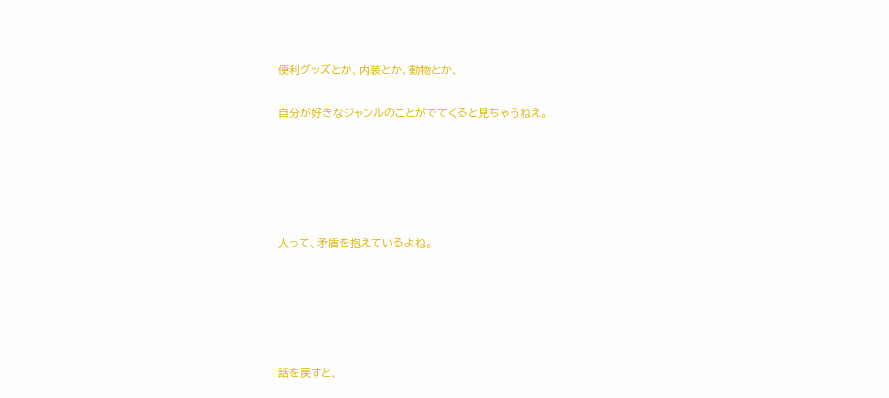便利グッズとか、内装とか、動物とか、

自分が好きなジャンルのことがでてくると見ちゃうねえ。





人って、矛盾を抱えているよね。





話を戻すと、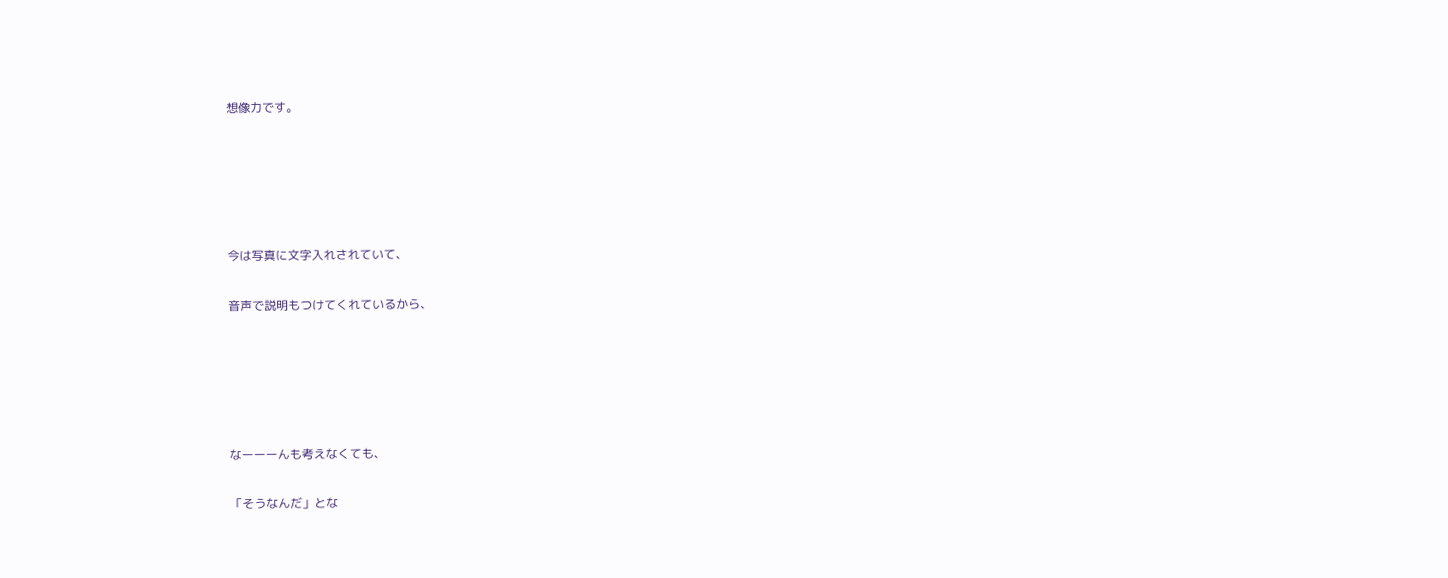想像力です。





今は写真に文字入れされていて、

音声で説明もつけてくれているから、





なーーーんも考えなくても、

「そうなんだ」とな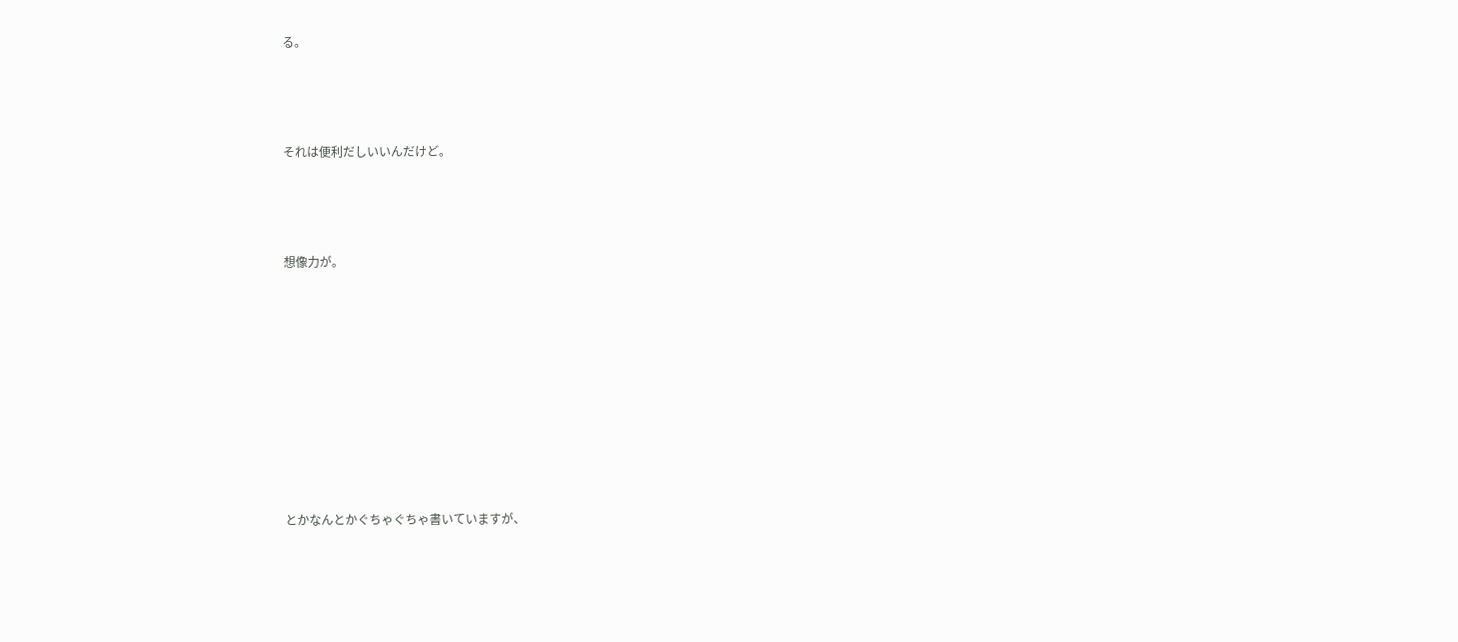る。





それは便利だしいいんだけど。





想像力が。













とかなんとかぐちゃぐちゃ書いていますが、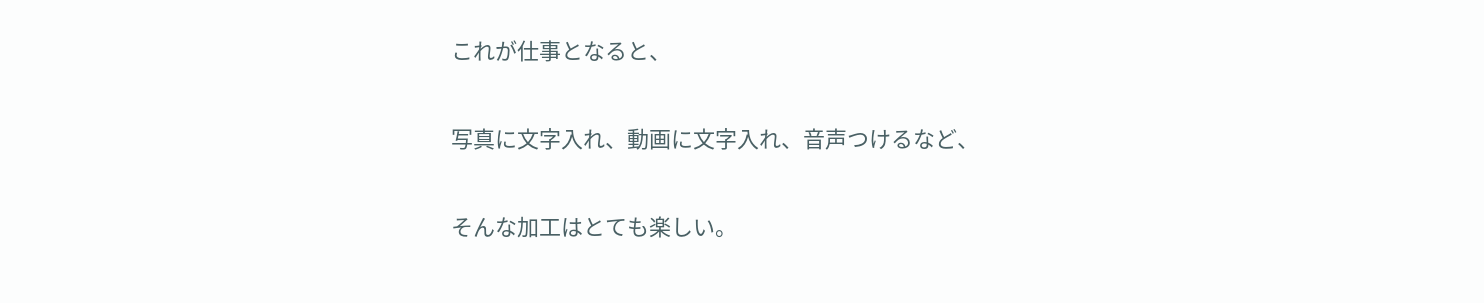これが仕事となると、

写真に文字入れ、動画に文字入れ、音声つけるなど、

そんな加工はとても楽しい。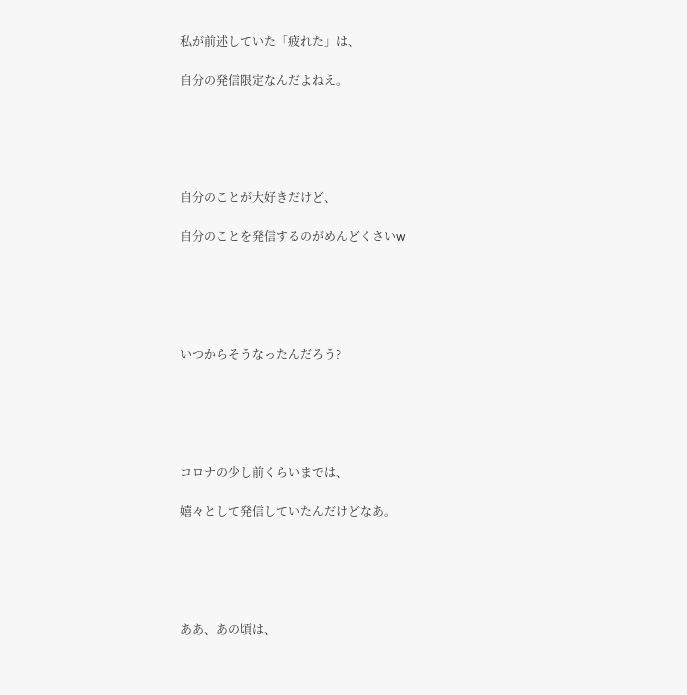私が前述していた「疲れた」は、

自分の発信限定なんだよねえ。





自分のことが大好きだけど、

自分のことを発信するのがめんどくさいw





いつからそうなったんだろう?





コロナの少し前くらいまでは、

嬉々として発信していたんだけどなあ。





ああ、あの頃は、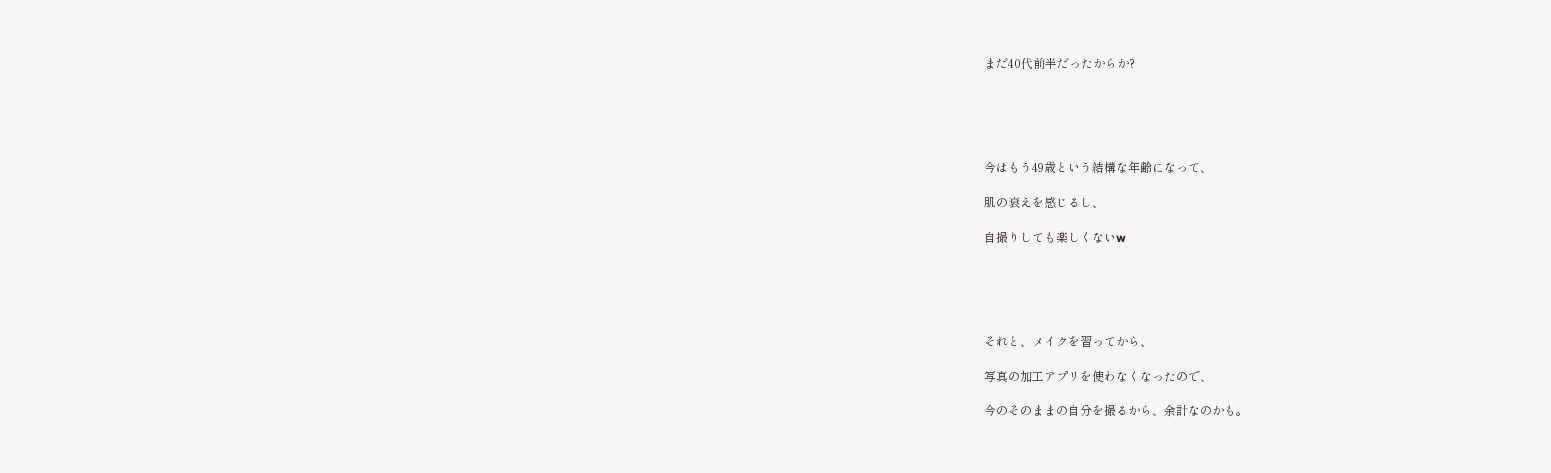まだ40代前半だったからか?





今はもう49歳という結構な年齢になって、

肌の衰えを感じるし、

自撮りしても楽しくないw





それと、メイクを習ってから、

写真の加工アプリを使わなくなったので、

今のそのままの自分を撮るから、余計なのかも。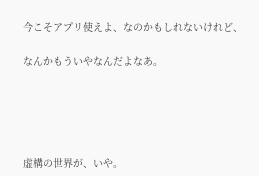今こそアプリ使えよ、なのかもしれないけれど、

なんかもういやなんだよなあ。





虚構の世界が、いや。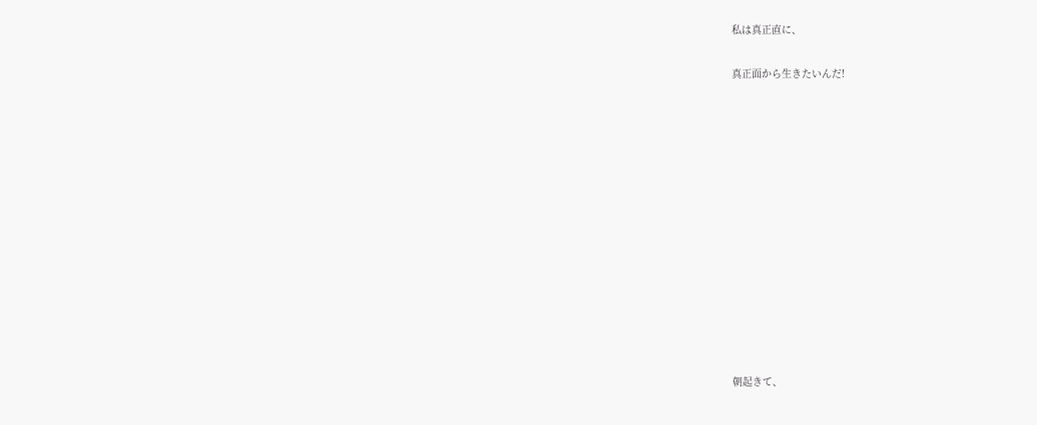私は真正直に、

真正面から生きたいんだ!













朝起きて、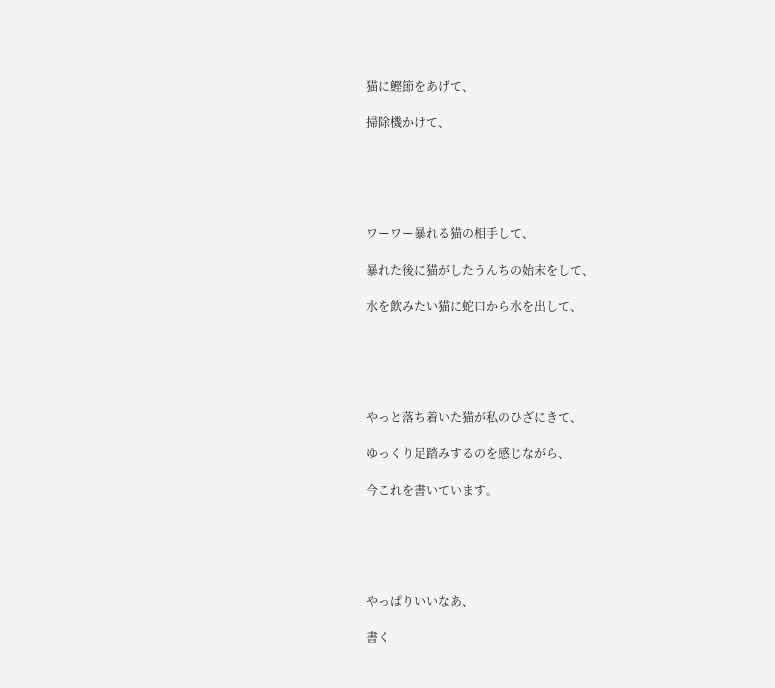猫に鰹節をあげて、

掃除機かけて、





ワーワー暴れる猫の相手して、

暴れた後に猫がしたうんちの始末をして、

水を飲みたい猫に蛇口から水を出して、





やっと落ち着いた猫が私のひざにきて、

ゆっくり足踏みするのを感じながら、

今これを書いています。





やっぱりいいなあ、

書く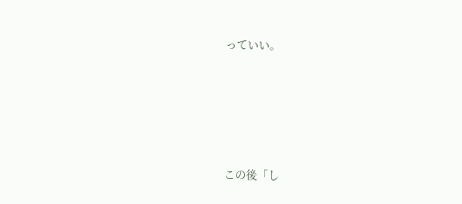っていい。





この後「し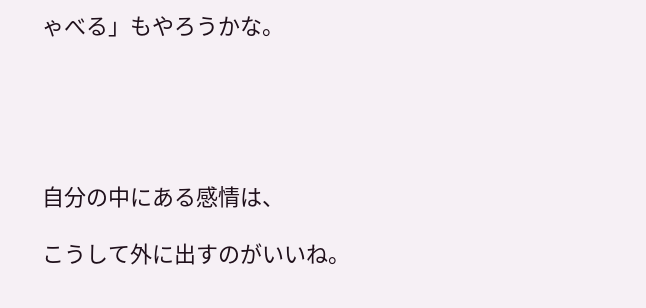ゃべる」もやろうかな。





自分の中にある感情は、

こうして外に出すのがいいね。